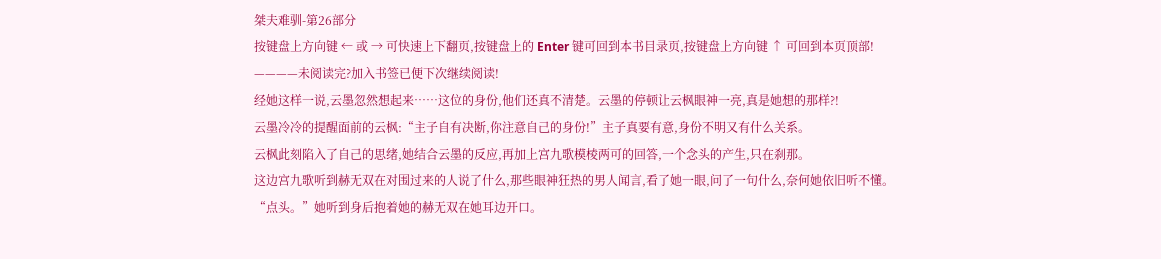桀夫难驯-第26部分
按键盘上方向键 ← 或 → 可快速上下翻页,按键盘上的 Enter 键可回到本书目录页,按键盘上方向键 ↑ 可回到本页顶部!
————未阅读完?加入书签已便下次继续阅读!
经她这样一说,云墨忽然想起来……这位的身份,他们还真不清楚。云墨的停顿让云枫眼神一亮,真是她想的那样?!
云墨冷冷的提醒面前的云枫:“主子自有决断,你注意自己的身份!”主子真要有意,身份不明又有什么关系。
云枫此刻陷入了自己的思绪,她结合云墨的反应,再加上宫九歌模棱两可的回答,一个念头的产生,只在刹那。
这边宫九歌听到赫无双在对围过来的人说了什么,那些眼神狂热的男人闻言,看了她一眼,问了一句什么,奈何她依旧听不懂。
“点头。”她听到身后抱着她的赫无双在她耳边开口。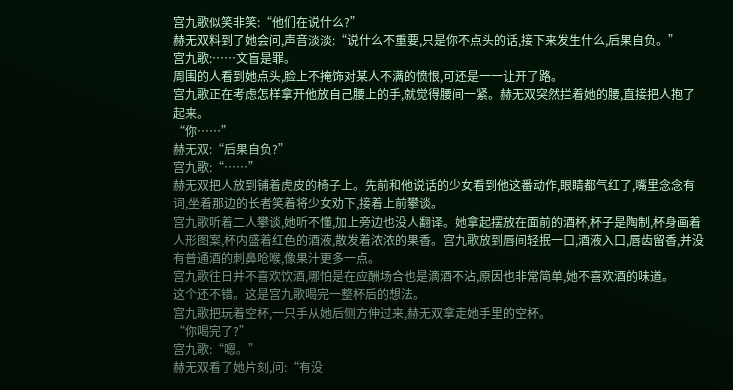宫九歌似笑非笑:“他们在说什么?”
赫无双料到了她会问,声音淡淡:“说什么不重要,只是你不点头的话,接下来发生什么,后果自负。”
宫九歌:……文盲是罪。
周围的人看到她点头,脸上不掩饰对某人不满的愤恨,可还是一一让开了路。
宫九歌正在考虑怎样拿开他放自己腰上的手,就觉得腰间一紧。赫无双突然拦着她的腰,直接把人抱了起来。
“你……”
赫无双:“后果自负?”
宫九歌:“……”
赫无双把人放到铺着虎皮的椅子上。先前和他说话的少女看到他这番动作,眼睛都气红了,嘴里念念有词,坐着那边的长者笑着将少女劝下,接着上前攀谈。
宫九歌听着二人攀谈,她听不懂,加上旁边也没人翻译。她拿起摆放在面前的酒杯,杯子是陶制,杯身画着人形图案,杯内盛着红色的酒液,散发着浓浓的果香。宫九歌放到唇间轻抿一口,酒液入口,唇齿留香,并没有普通酒的刺鼻呛喉,像果汁更多一点。
宫九歌往日并不喜欢饮酒,哪怕是在应酬场合也是滴酒不沾,原因也非常简单,她不喜欢酒的味道。
这个还不错。这是宫九歌喝完一整杯后的想法。
宫九歌把玩着空杯,一只手从她后侧方伸过来,赫无双拿走她手里的空杯。
“你喝完了?”
宫九歌:“嗯。”
赫无双看了她片刻,问:“有没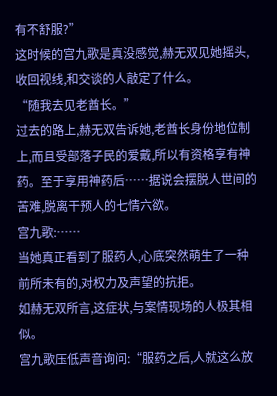有不舒服?”
这时候的宫九歌是真没感觉,赫无双见她摇头,收回视线,和交谈的人敲定了什么。
“随我去见老酋长。”
过去的路上,赫无双告诉她,老酋长身份地位制上,而且受部落子民的爱戴,所以有资格享有神药。至于享用神药后……据说会摆脱人世间的苦难,脱离干预人的七情六欲。
宫九歌:……
当她真正看到了服药人,心底突然萌生了一种前所未有的,对权力及声望的抗拒。
如赫无双所言,这症状,与案情现场的人极其相似。
宫九歌压低声音询问:“服药之后,人就这么放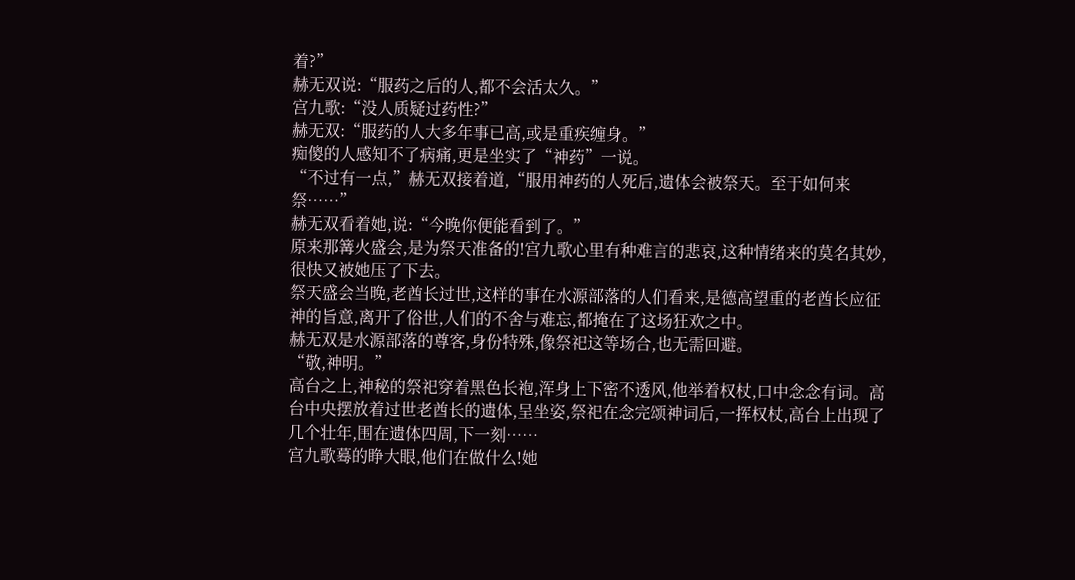着?”
赫无双说:“服药之后的人,都不会活太久。”
宫九歌:“没人质疑过药性?”
赫无双:“服药的人大多年事已高,或是重疾缠身。”
痴傻的人感知不了病痛,更是坐实了“神药”一说。
“不过有一点,”赫无双接着道,“服用神药的人死后,遗体会被祭天。至于如何来祭……”
赫无双看着她,说:“今晚你便能看到了。”
原来那篝火盛会,是为祭天准备的!宫九歌心里有种难言的悲哀,这种情绪来的莫名其妙,很快又被她压了下去。
祭天盛会当晚,老酋长过世,这样的事在水源部落的人们看来,是德高望重的老酋长应征神的旨意,离开了俗世,人们的不舍与难忘,都掩在了这场狂欢之中。
赫无双是水源部落的尊客,身份特殊,像祭祀这等场合,也无需回避。
“敬,神明。”
高台之上,神秘的祭祀穿着黑色长袍,浑身上下密不透风,他举着权杖,口中念念有词。高台中央摆放着过世老酋长的遗体,呈坐姿,祭祀在念完颂神词后,一挥权杖,高台上出现了几个壮年,围在遗体四周,下一刻……
宫九歌蓦的睁大眼,他们在做什么!她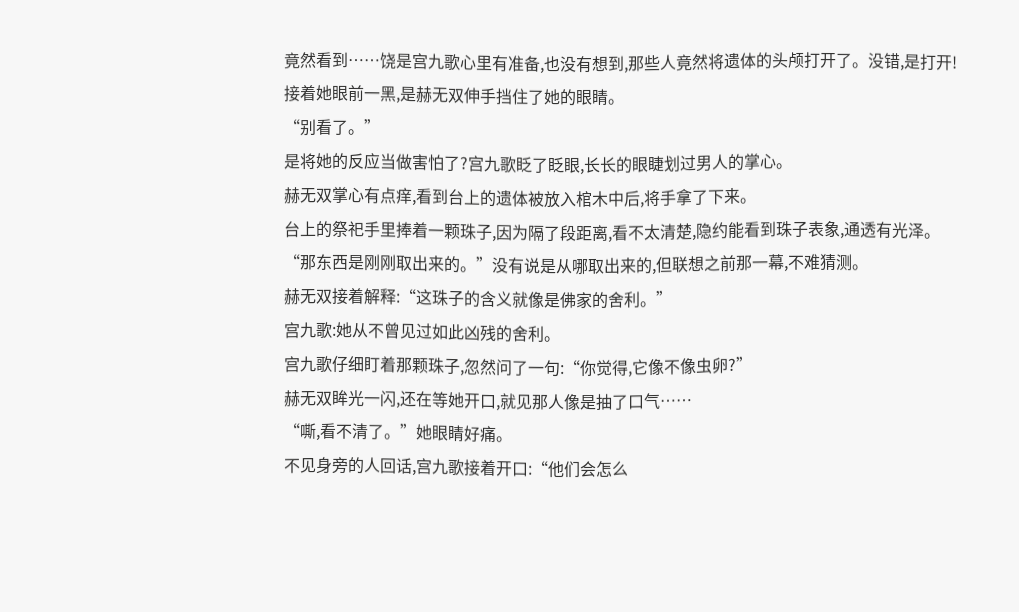竟然看到……饶是宫九歌心里有准备,也没有想到,那些人竟然将遗体的头颅打开了。没错,是打开!
接着她眼前一黑,是赫无双伸手挡住了她的眼睛。
“别看了。”
是将她的反应当做害怕了?宫九歌眨了眨眼,长长的眼睫划过男人的掌心。
赫无双掌心有点痒,看到台上的遗体被放入棺木中后,将手拿了下来。
台上的祭祀手里捧着一颗珠子,因为隔了段距离,看不太清楚,隐约能看到珠子表象,通透有光泽。
“那东西是刚刚取出来的。”没有说是从哪取出来的,但联想之前那一幕,不难猜测。
赫无双接着解释:“这珠子的含义就像是佛家的舍利。”
宫九歌:她从不曾见过如此凶残的舍利。
宫九歌仔细盯着那颗珠子,忽然问了一句:“你觉得,它像不像虫卵?”
赫无双眸光一闪,还在等她开口,就见那人像是抽了口气……
“嘶,看不清了。”她眼睛好痛。
不见身旁的人回话,宫九歌接着开口:“他们会怎么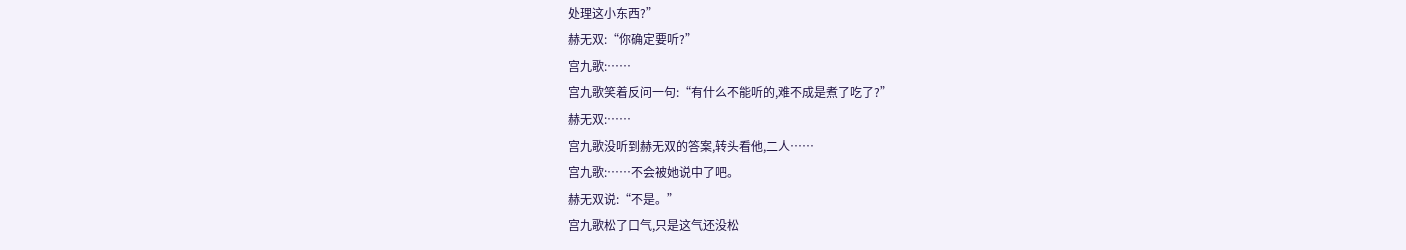处理这小东西?”
赫无双:“你确定要听?”
宫九歌:……
宫九歌笑着反问一句:“有什么不能听的,难不成是煮了吃了?”
赫无双:……
宫九歌没听到赫无双的答案,转头看他,二人……
宫九歌:……不会被她说中了吧。
赫无双说:“不是。”
宫九歌松了口气,只是这气还没松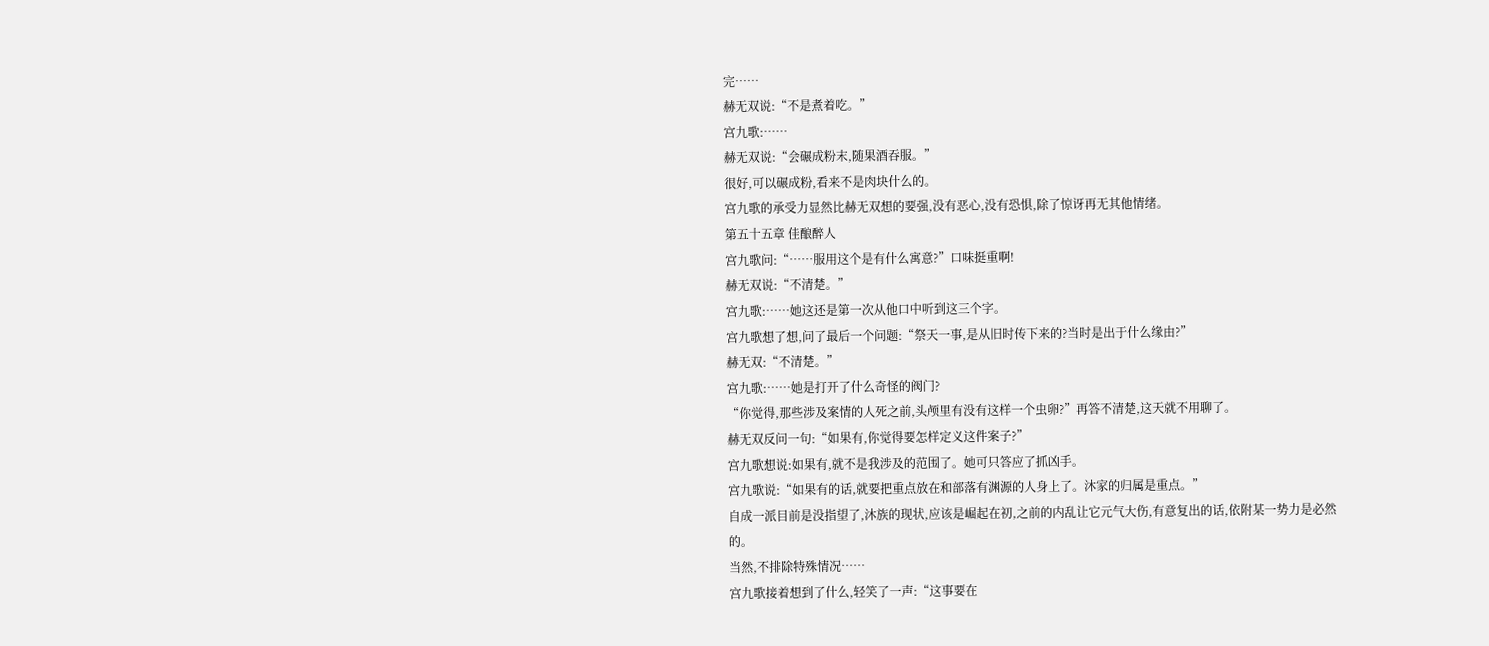完……
赫无双说:“不是煮着吃。”
宫九歌:……
赫无双说:“会碾成粉末,随果酒吞服。”
很好,可以碾成粉,看来不是肉块什么的。
宫九歌的承受力显然比赫无双想的要强,没有恶心,没有恐惧,除了惊讶再无其他情绪。
第五十五章 佳酿醉人
宫九歌问:“……服用这个是有什么寓意?”口味挺重啊!
赫无双说:“不清楚。”
宫九歌:……她这还是第一次从他口中听到这三个字。
宫九歌想了想,问了最后一个问题:“祭天一事,是从旧时传下来的?当时是出于什么缘由?”
赫无双:“不清楚。”
宫九歌:……她是打开了什么奇怪的阀门?
“你觉得,那些涉及案情的人死之前,头颅里有没有这样一个虫卵?”再答不清楚,这天就不用聊了。
赫无双反问一句:“如果有,你觉得要怎样定义这件案子?”
宫九歌想说:如果有,就不是我涉及的范围了。她可只答应了抓凶手。
宫九歌说:“如果有的话,就要把重点放在和部落有渊源的人身上了。沐家的归属是重点。”
自成一派目前是没指望了,沐族的现状,应该是崛起在初,之前的内乱让它元气大伤,有意复出的话,依附某一势力是必然的。
当然,不排除特殊情况……
宫九歌接着想到了什么,轻笑了一声:“这事要在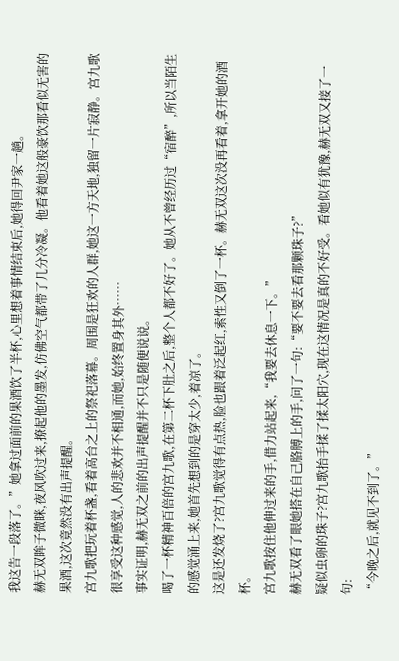我这告一段落了。”她拿过面前的果酒饮了半杯,心里想着事情结束后,她得回尹家一趟。
赫无双眸子微眯,夜风吹过来,撩起他的墨发,仿佛空气都带了几分冷凝。他看着她这般豪饮那看似无害的果酒,这次竟然没有出声提醒。
宫九歌把玩着杯盏,看着高台之上的祭祀落幕。周围是狂欢的人群,她这一方天地,独留一片寂静。宫九歌很享受这种感觉,人的悲欢并不相通,而她,始终置身其外……
事实证明,赫无双之前的出声提醒并不只是随便说说。
喝了一杯精神百倍的宫九歌,在第二杯下肚之后,整个人都不好了。她从不曾经历过“宿醉”,所以当陌生的感觉涌上来,她首先想到的是穿太少,着凉了。
这是还发烧了?宫九歌觉得有点热,脸也跟着泛起红,索性又倒了一杯。赫无双这次没再看着,拿开她的酒杯。
宫九歌按住他伸过来的手,借力站起来,“我要去休息一下。”
赫无双看了眼她搭在自己胳膊上的手,问了一句:“要不要去看那颗珠子?”
疑似虫卵的珠子?宫九歌抬手揉了揉太阳穴,现在这情况是真的不好受。看她似有犹豫,赫无双又接了一句:
“今晚之后,就见不到了。”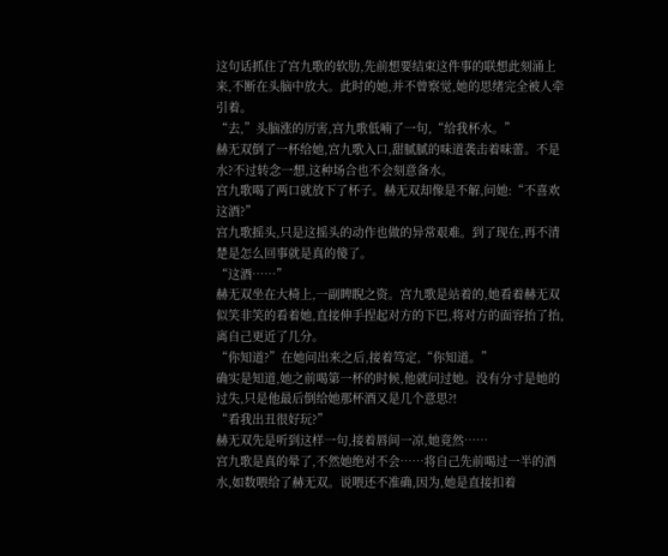这句话抓住了宫九歌的软肋,先前想要结束这件事的联想此刻涌上来,不断在头脑中放大。此时的她,并不曾察觉,她的思绪完全被人牵引着。
“去,”头脑涨的厉害,宫九歌低喃了一句,“给我杯水。”
赫无双倒了一杯给她,宫九歌入口,甜腻腻的味道袭击着味蕾。不是水?不过转念一想,这种场合也不会刻意备水。
宫九歌喝了两口就放下了杯子。赫无双却像是不解,问她:“不喜欢这酒?”
宫九歌摇头,只是这摇头的动作也做的异常艰难。到了现在,再不清楚是怎么回事就是真的傻了。
“这酒……”
赫无双坐在大椅上,一副睥睨之资。宫九歌是站着的,她看着赫无双似笑非笑的看着她,直接伸手捏起对方的下巴,将对方的面容抬了抬,离自己更近了几分。
“你知道?”在她问出来之后,接着笃定,“你知道。”
确实是知道,她之前喝第一杯的时候,他就问过她。没有分寸是她的过失,只是他最后倒给她那杯酒又是几个意思?!
“看我出丑很好玩?”
赫无双先是听到这样一句,接着唇间一凉,她竟然……
宫九歌是真的晕了,不然她绝对不会……将自己先前喝过一半的酒水,如数喂给了赫无双。说喂还不准确,因为,她是直接扣着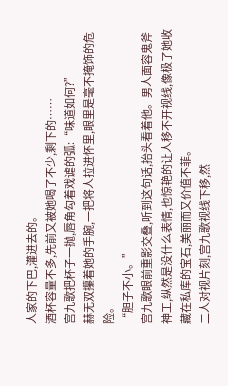人家的下巴,灌进去的。
酒杯容量不多,先前又被她喝了不少,剩下的……
宫九歌把杯子一抛,唇角勾着戏谑的弧:“味道如何?”
赫无双攥着她的手腕,一把将人拉进怀里,眼里是毫不掩饰的危险。
“胆子不小。”
宫九歌眼前重影交叠,听到这句话,抬头看着他。男人面容鬼斧神工,纵然是没什么表情,也惊艳的让人移不开视线,像极了她收藏在私库的宝石,美丽而又价值不菲。
二人对视片刻,宫九歌视线下移,然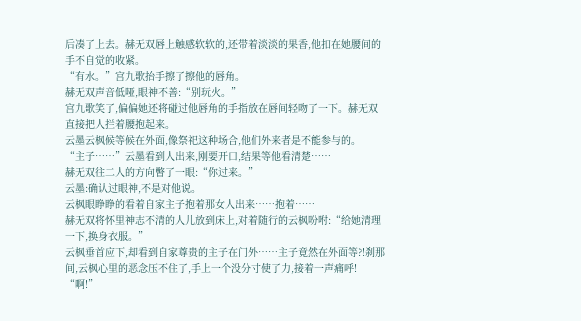后凑了上去。赫无双唇上触感软软的,还带着淡淡的果香,他扣在她腰间的手不自觉的收紧。
“有水。”宫九歌抬手擦了擦他的唇角。
赫无双声音低哑,眼神不善:“别玩火。”
宫九歌笑了,偏偏她还将碰过他唇角的手指放在唇间轻吻了一下。赫无双直接把人拦着腰抱起来。
云墨云枫候等候在外面,像祭祀这种场合,他们外来者是不能参与的。
“主子……”云墨看到人出来,刚要开口,结果等他看清楚……
赫无双往二人的方向瞥了一眼:“你过来。”
云墨:确认过眼神,不是对他说。
云枫眼睁睁的看着自家主子抱着那女人出来……抱着……
赫无双将怀里神志不清的人儿放到床上,对着随行的云枫吩咐:“给她清理一下,换身衣服。”
云枫垂首应下,却看到自家尊贵的主子在门外……主子竟然在外面等?!刹那间,云枫心里的恶念压不住了,手上一个没分寸使了力,接着一声痛呼!
“啊!”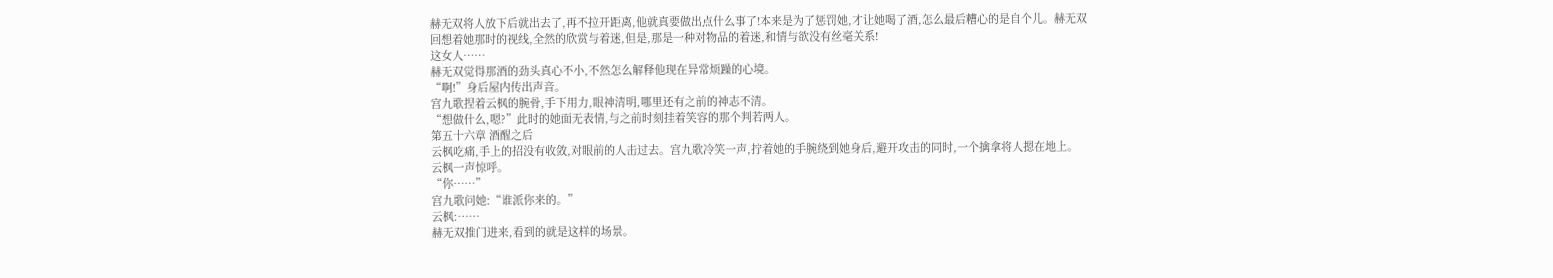赫无双将人放下后就出去了,再不拉开距离,他就真要做出点什么事了!本来是为了惩罚她,才让她喝了酒,怎么最后糟心的是自个儿。赫无双回想着她那时的视线,全然的欣赏与着迷,但是,那是一种对物品的着迷,和情与欲没有丝毫关系!
这女人……
赫无双觉得那酒的劲头真心不小,不然怎么解释他现在异常烦躁的心境。
“啊!”身后屋内传出声音。
宫九歌捏着云枫的腕骨,手下用力,眼神清明,哪里还有之前的神志不清。
“想做什么,嗯?”此时的她面无表情,与之前时刻挂着笑容的那个判若两人。
第五十六章 酒醒之后
云枫吃痛,手上的招没有收敛,对眼前的人击过去。宫九歌冷笑一声,拧着她的手腕绕到她身后,避开攻击的同时,一个擒拿将人摁在地上。
云枫一声惊呼。
“你……”
宫九歌问她:“谁派你来的。”
云枫:……
赫无双推门进来,看到的就是这样的场景。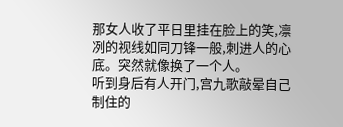那女人收了平日里挂在脸上的笑,凛冽的视线如同刀锋一般,刺进人的心底。突然就像换了一个人。
听到身后有人开门,宫九歌敲晕自己制住的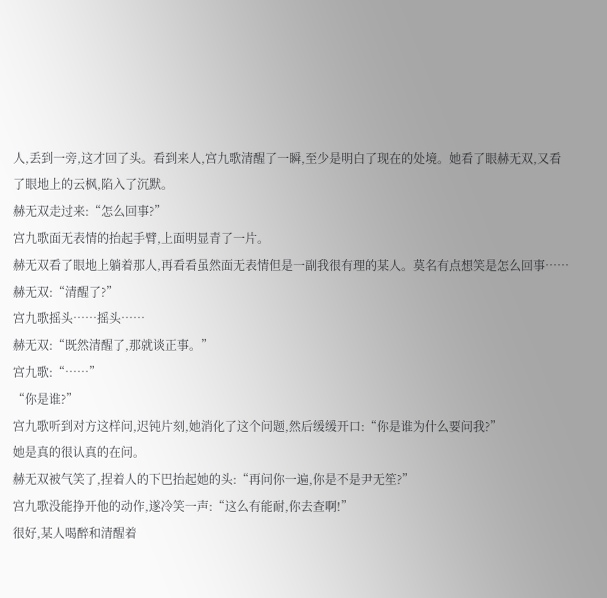人,丢到一旁,这才回了头。看到来人,宫九歌清醒了一瞬,至少是明白了现在的处境。她看了眼赫无双,又看了眼地上的云枫,陷入了沉默。
赫无双走过来:“怎么回事?”
宫九歌面无表情的抬起手臂,上面明显青了一片。
赫无双看了眼地上躺着那人,再看看虽然面无表情但是一副我很有理的某人。莫名有点想笑是怎么回事……
赫无双:“清醒了?”
宫九歌摇头……摇头……
赫无双:“既然清醒了,那就谈正事。”
宫九歌:“……”
“你是谁?”
宫九歌听到对方这样问,迟钝片刻,她消化了这个问题,然后缓缓开口:“你是谁为什么要问我?”
她是真的很认真的在问。
赫无双被气笑了,捏着人的下巴抬起她的头:“再问你一遍,你是不是尹无笙?”
宫九歌没能挣开他的动作,遂冷笑一声:“这么有能耐,你去查啊!”
很好,某人喝醉和清醒着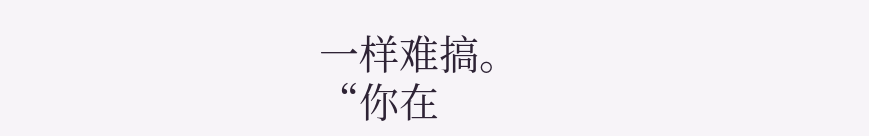一样难搞。
“你在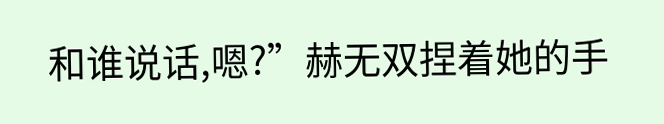和谁说话,嗯?”赫无双捏着她的手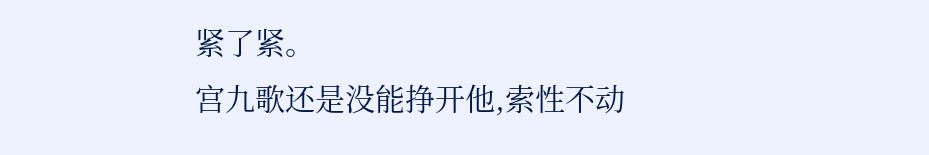紧了紧。
宫九歌还是没能挣开他,索性不动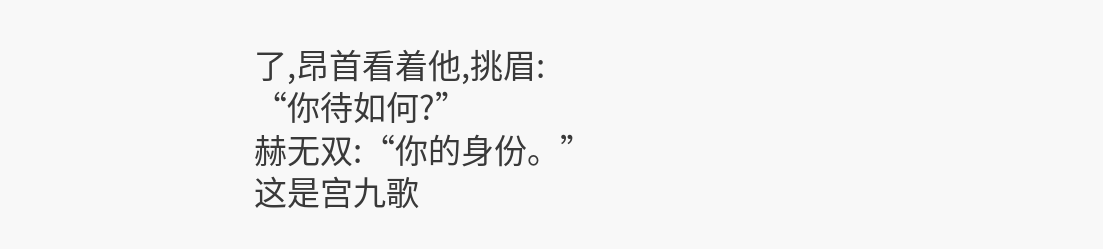了,昂首看着他,挑眉:
“你待如何?”
赫无双:“你的身份。”
这是宫九歌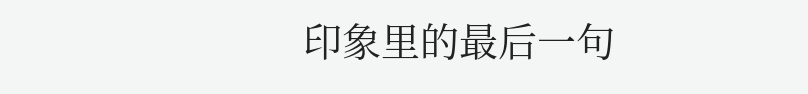印象里的最后一句